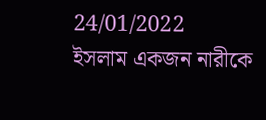24/01/2022
ইসলাম একজন নারীকে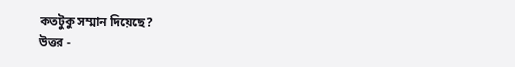কতটুকু সম্মান দিয়েছে?
উত্তর -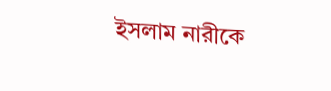ইসলাম নারীকে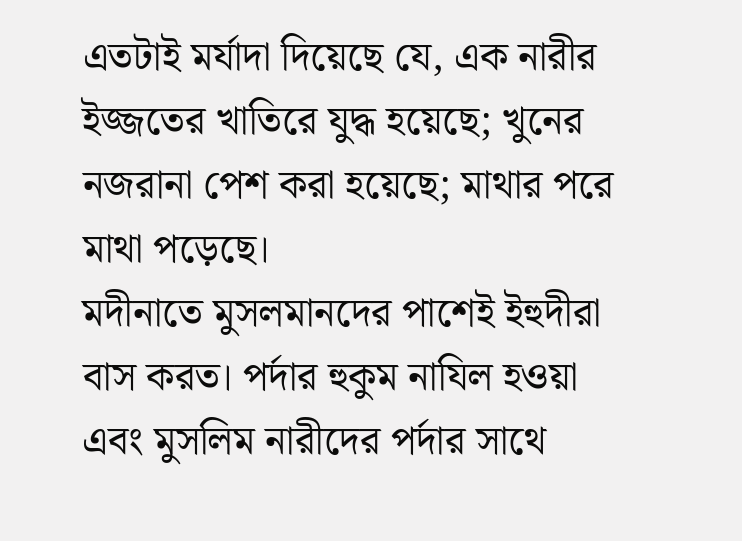এতটাই মর্যাদা দিয়েছে যে, এক নারীর ইজ্জতের খাতিরে যুদ্ধ হয়েছে; খুনের নজরানা পেশ করা হয়েছে; মাথার পরে মাথা পড়েছে।
মদীনাতে মুসলমানদের পাশেই ইহুদীরা বাস করত। পর্দার হুকুম নাযিল হওয়া এবং মুসলিম নারীদের পর্দার সাথে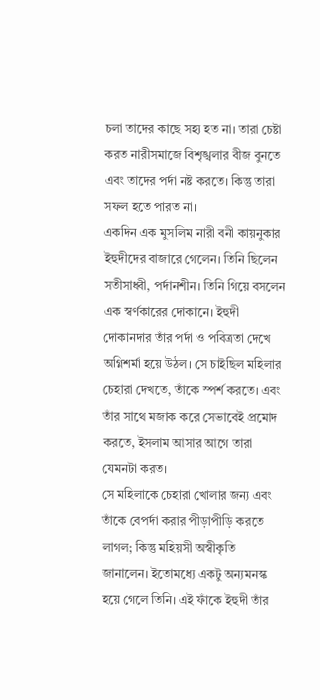চলা তাদের কাছে সহ্য হত না। তারা চেষ্টা করত নারীসমাজে বিশৃঙ্খলার বীজ বুনতে এবং তাদের পর্দা নষ্ট করতে। কিন্তু তারা সফল হতে পারত না।
একদিন এক মুসলিম নারী বনী কায়নুকার ইহুদীদের বাজারে গেলেন। তিনি ছিলেন সতীসাধ্বী, পর্দানশীন। তিনি গিয়ে বসলেন এক স্বর্ণকারের দোকানে। ইহুদী দোকানদার তাঁর পর্দা ও পবিত্রতা দেখে অগ্নিশর্মা হয়ে উঠল। সে চাইছিল মহিলার চেহারা দেখতে, তাঁকে স্পর্শ করতে। এবং তাঁর সাথে মজাক করে সেভাবেই প্রমোদ করতে, ইসলাম আসার আগে তারা যেমনটা করত।
সে মহিলাকে চেহারা খোলার জন্য এবং তাঁকে বেপর্দা করার পীড়াপীড়ি করতে লাগল; কিন্তু মহিয়সী অস্বীকৃতি জানালেন। ইতোমধ্যে একটু অন্যমনস্ক হয়ে গেলে তিনি। এই ফাঁকে ইহুদী তাঁর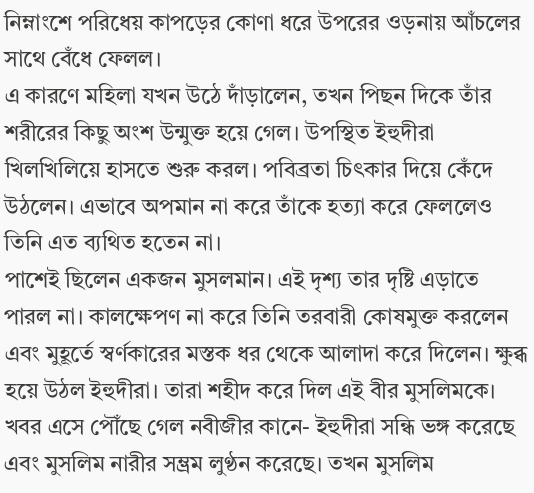নিম্নাংশে পরিধেয় কাপড়ের কোণা ধরে উপরের ওড়নায় আঁচলের সাথে বেঁধে ফেলল।
এ কারণে মহিলা যখন উঠে দাঁড়ালেন, তখন পিছন দিকে তাঁর শরীরের কিছু অংশ উন্মুক্ত হয়ে গেল। উপস্থিত ইহুদীরা খিলখিলিয়ে হাসতে শুরু করল। পবিব্রতা চিৎকার দিয়ে কেঁদে উঠলেন। এভাবে অপমান না করে তাঁকে হত্যা করে ফেললেও তিনি এত ব্যথিত হতেন না।
পাশেই ছিলেন একজন মুসলমান। এই দৃশ্য তার দৃষ্টি এড়াতে পারল না। কালক্ষেপণ না করে তিনি তরবারী কোষমুক্ত করলেন এবং মুহূর্তে স্বর্ণকারের মস্তক ধর থেকে আলাদা করে দিলেন। ক্ষুব্ধ হয়ে উঠল ইহুদীরা। তারা শহীদ করে দিল এই বীর মুসলিমকে।
খবর এসে পৌঁছে গেল নবীজীর কানে- ইহুদীরা সন্ধি ভঙ্গ করেছে এবং মুসলিম নারীর সম্ভ্রম লুণ্ঠন করেছে। তখন মুসলিম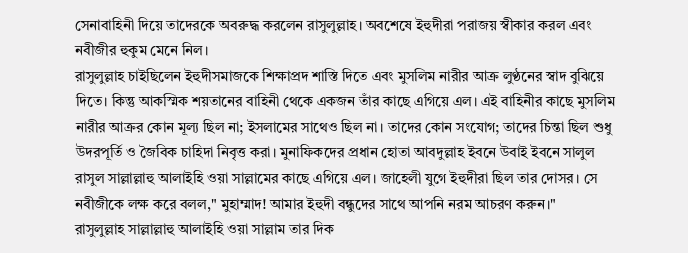সেনাবাহিনী দিয়ে তাদেরকে অবরুদ্ধ করলেন রাসুলুল্লাহ। অবশেষে ইহুদীরা পরাজয় স্বীকার করল এবং নবীজীর হুকুম মেনে নিল।
রাসুলুল্লাহ চাইছিলেন ইহুদীসমাজকে শিক্ষাপ্রদ শাস্তি দিতে এবং মুসলিম নারীর আক্র লুণ্ঠনের স্বাদ বুঝিয়ে দিতে। কিন্তু আকস্মিক শয়তানের বাহিনী থেকে একজন তাঁর কাছে এগিয়ে এল। এই বাহিনীর কাছে মুসলিম নারীর আক্রর কোন মূল্য ছিল না; ইসলামের সাথেও ছিল না। তাদের কোন সংযোগ; তাদের চিন্তা ছিল শুধু উদরপূর্তি ও জৈবিক চাহিদা নিবৃত্ত করা। মুনাফিকদের প্রধান হোতা আবদুল্লাহ ইবনে উবাই ইবনে সালুল রাসুল সাল্লাল্লাহু আলাইহি ওয়া সাল্লামের কাছে এগিয়ে এল। জাহেলী যুগে ইহুদীরা ছিল তার দোসর। সে নবীজীকে লক্ষ করে বলল," মুহাম্মাদ! আমার ইহুদী বন্ধুদের সাথে আপনি নরম আচরণ করুন।"
রাসুলুল্লাহ সাল্লাল্লাহু আলাইহি ওয়া সাল্লাম তার দিক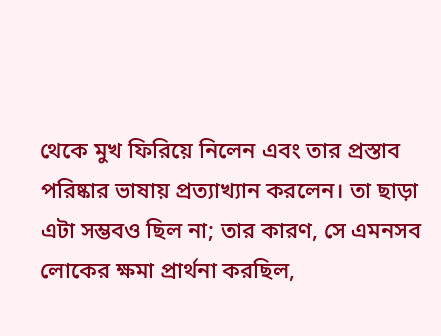থেকে মুখ ফিরিয়ে নিলেন এবং তার প্রস্তাব পরিষ্কার ভাষায় প্রত্যাখ্যান করলেন। তা ছাড়া এটা সম্ভবও ছিল না; তার কারণ, সে এমনসব লোকের ক্ষমা প্রার্থনা করছিল,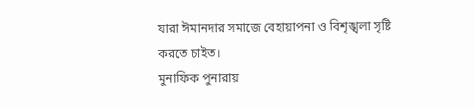যারা ঈমানদার সমাজে বেহায়াপনা ও বিশৃঙ্খলা সৃষ্টি করতে চাইত।
মুনাফিক পুনারায়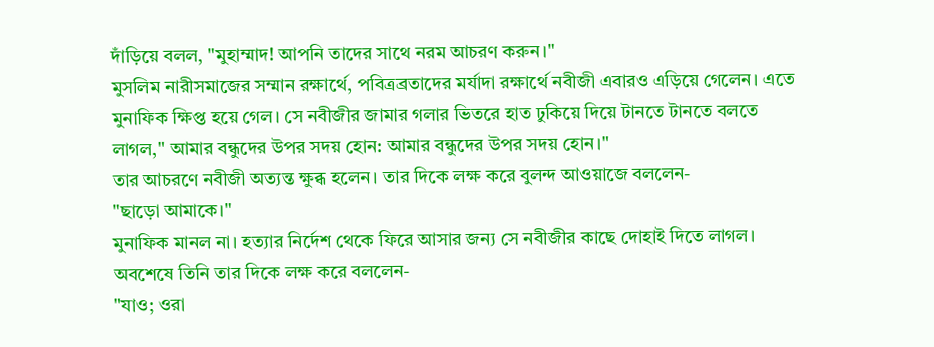দাঁড়িয়ে বলল, "মুহাম্মাদ! আপনি তাদের সাথে নরম আচরণ করুন।"
মুসলিম নারীসমাজের সম্মান রক্ষার্থে, পবিত্রব্রতাদের মর্যাদা রক্ষার্থে নবীজী এবারও এড়িয়ে গেলেন। এতে মুনাফিক ক্ষিপ্ত হয়ে গেল। সে নবীজীর জামার গলার ভিতরে হাত ঢুকিয়ে দিয়ে টানতে টানতে বলতে লাগল," আমার বন্ধুদের উপর সদয় হোন: আমার বন্ধুদের উপর সদয় হোন।"
তার আচরণে নবীজী অত্যন্ত ক্ষুব্ধ হলেন। তার দিকে লক্ষ করে বুলন্দ আওয়াজে বললেন-
"ছাড়ো আমাকে।"
মুনাফিক মানল না। হত্যার নির্দেশ থেকে ফিরে আসার জন্য সে নবীজীর কাছে দোহাই দিতে লাগল। অবশেষে তিনি তার দিকে লক্ষ করে বললেন-
"যাও; ওরা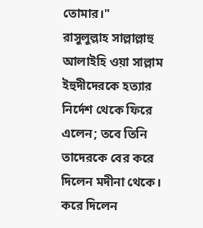তোমার।"
রাসুলুল্লাহ সাল্লাল্লাহু আলাইহি ওয়া সাল্লাম ইহুদীদেরকে হত্যার নির্দেশ থেকে ফিরে এলেন; তবে তিনি তাদেরকে বের করে দিলেন মদীনা থেকে। করে দিলেন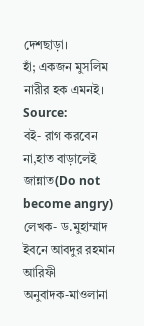দেশছাড়া।
হাঁ; একজন মুসলিম নারীর হক এমনই।
Source:
বই- রাগ করবেন না,হাত বাড়ালেই জান্নাত(Do not become angry)
লেখক- ড.মুহাম্মাদ ইবনে আবদুর রহমান আরিফী
অনুবাদক-মাওলানা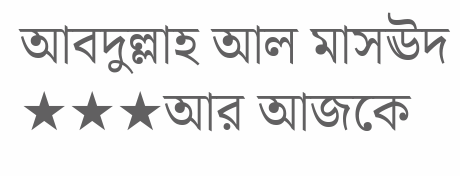আবদুল্লাহ আল মাসঊদ
★★★আর আজকে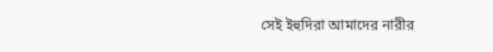সেই ইহুদিরা আমাদের নারীর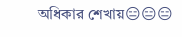অধিকার শেখায়😑😑😑